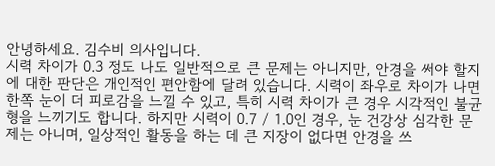안녕하세요. 김수비 의사입니다.
시력 차이가 0.3 정도 나도 일반적으로 큰 문제는 아니지만, 안경을 써야 할지에 대한 판단은 개인적인 편안함에 달려 있습니다. 시력이 좌우로 차이가 나면 한쪽 눈이 더 피로감을 느낄 수 있고, 특히 시력 차이가 큰 경우 시각적인 불균형을 느끼기도 합니다. 하지만 시력이 0.7 / 1.0인 경우, 눈 건강상 심각한 문제는 아니며, 일상적인 활동을 하는 데 큰 지장이 없다면 안경을 쓰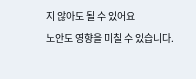지 않아도 될 수 있어요
노안도 영향을 미칠 수 있습니다.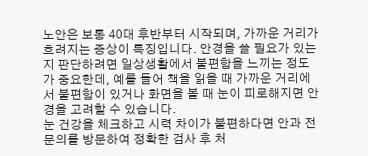노안은 보통 40대 후반부터 시작되며, 가까운 거리가 흐려지는 증상이 특징입니다. 안경을 쓸 필요가 있는지 판단하려면 일상생활에서 불편함을 느끼는 정도가 중요한데, 예를 들어 책을 읽을 때 가까운 거리에서 불편함이 있거나 화면을 볼 때 눈이 피로해지면 안경을 고려할 수 있습니다.
눈 건강을 체크하고 시력 차이가 불편하다면 안과 전문의를 방문하여 정확한 검사 후 처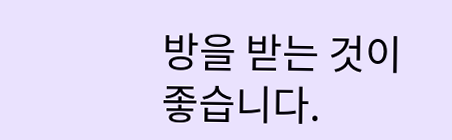방을 받는 것이 좋습니다.